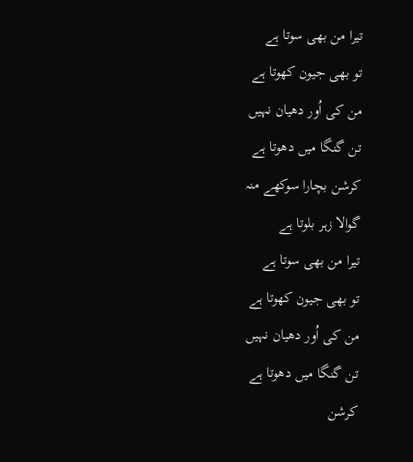تیرا من بھی سوتا ہے
تو بھی جیون کھوتا ہے
من کی اُور دھیان نہیں
تن گنگا میں دھوتا ہے
کرشن بچارا سوکھے منہ
گوالا زہر بلوتا ہے
تیرا من بھی سوتا ہے
تو بھی جیون کھوتا ہے
من کی اُور دھیان نہیں
تن گنگا میں دھوتا ہے
کرشن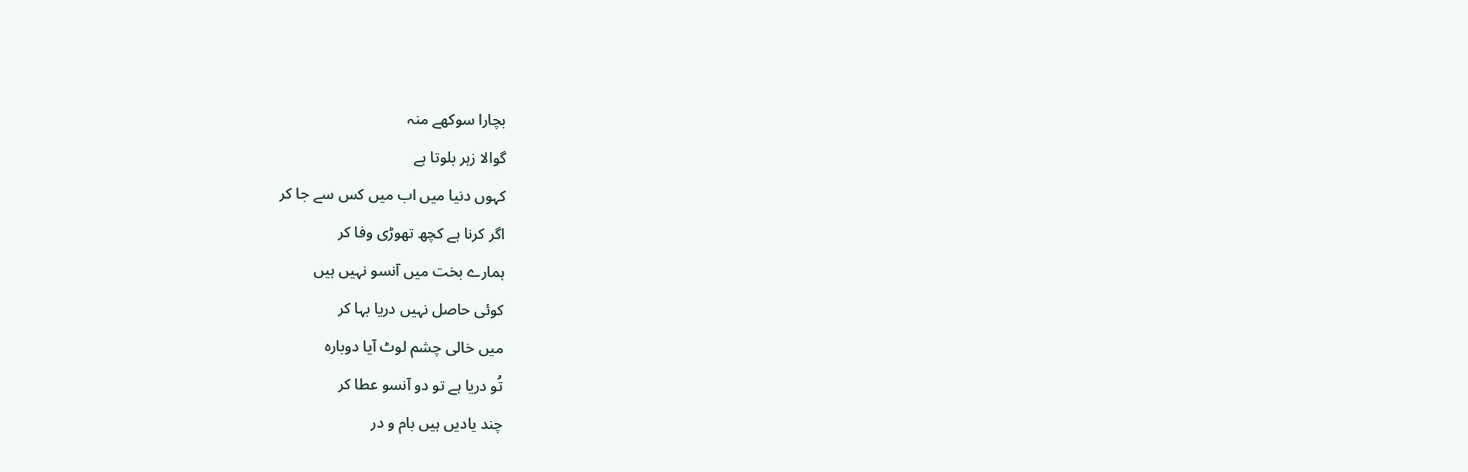بچارا سوکھے منہ
گوالا زہر بلوتا ہے
کہوں دنیا میں اب میں کس سے جا کر
اگر کرنا ہے کچھ تھوڑی وفا کر
ہمارے بخت میں آنسو نہیں ہیں
کوئی حاصل نہیں دریا بہا کر
میں خالی چشم لوٹ آیا دوبارہ
تُو دریا ہے تو دو آنسو عطا کر
چند یادیں ہیں بام و در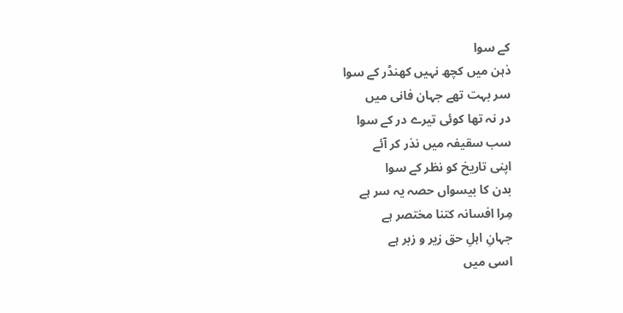کے سوا
ذہن میں کچھ نہیں کھنڈر کے سوا
سر بہت تھے جہان فانی میں
در نہ تھا کوئی تیرے در کے سوا
سب سقیفہ میں نذر کر آئے
اپنی تاریخ کو نظر کے سوا
بدن کا بیسواں حصہ یہ سر ہے
مِرا افسانہ کتنا مختصر ہے
جہانِ اہلِ حق زیر و زبر ہے
اسی میں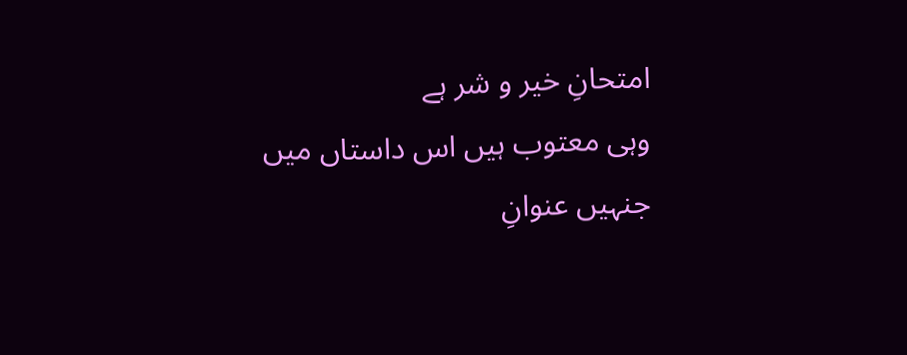امتحانِ خیر و شر ہے
وہی معتوب ہیں اس داستاں میں
جنہیں عنوانِ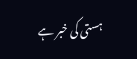ہستی کی خبر ہے